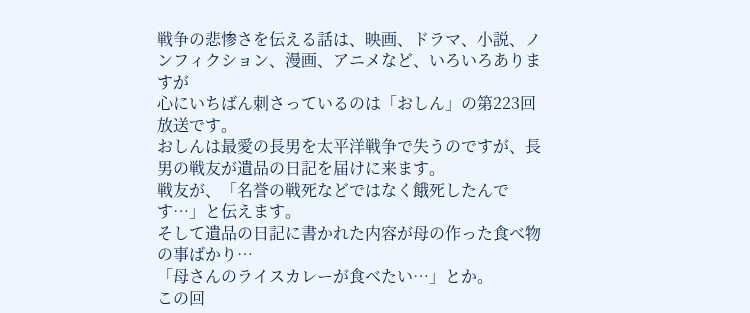戦争の悲惨さを伝える話は、映画、ドラマ、小説、ノンフィクション、漫画、アニメなど、いろいろありますが
心にいちばん刺さっているのは「おしん」の第223回放送です。
おしんは最愛の長男を太平洋戦争で失うのですが、長男の戦友が遺品の日記を届けに来ます。
戦友が、「名誉の戦死などではなく餓死したんです…」と伝えます。
そして遺品の日記に書かれた内容が母の作った食べ物の事ばかり…
「母さんのライスカレーが食べたい…」とか。
この回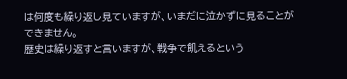は何度も繰り返し見ていますが、いまだに泣かずに見ることができません。
歴史は繰り返すと言いますが、戦争で飢えるという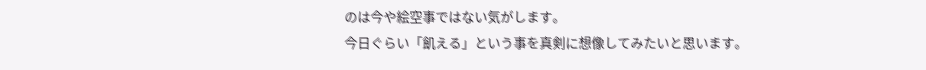のは今や絵空事ではない気がします。
今日ぐらい「飢える」という事を真剣に想像してみたいと思います。